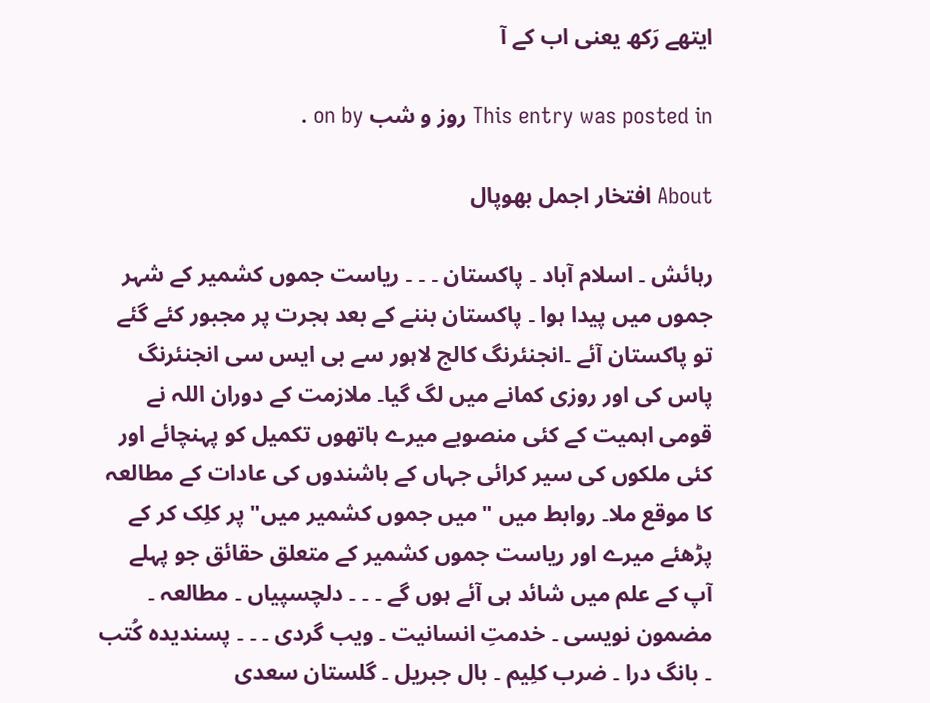ایتھے رَکھ یعنی اب کے آ

This entry was posted in روز و شب on by .

About افتخار اجمل بھوپال

رہائش ۔ اسلام آباد ۔ پاکستان ۔ ۔ ۔ ریاست جموں کشمیر کے شہر جموں میں پیدا ہوا ۔ پاکستان بننے کے بعد ہجرت پر مجبور کئے گئے تو پاکستان آئے ۔انجنئرنگ کالج لاہور سے بی ایس سی انجنئرنگ پاس کی اور روزی کمانے میں لگ گیا۔ ملازمت کے دوران اللہ نے قومی اہمیت کے کئی منصوبے میرے ہاتھوں تکمیل کو پہنچائے اور کئی ملکوں کی سیر کرائی جہاں کے باشندوں کی عادات کے مطالعہ کا موقع ملا۔ روابط میں "میں جموں کشمیر میں" پر کلِک کر کے پڑھئے میرے اور ریاست جموں کشمیر کے متعلق حقائق جو پہلے آپ کے علم میں شائد ہی آئے ہوں گے ۔ ۔ ۔ دلچسپیاں ۔ مطالعہ ۔ مضمون نویسی ۔ خدمتِ انسانیت ۔ ویب گردی ۔ ۔ ۔ پسندیدہ کُتب ۔ بانگ درا ۔ ضرب کلِیم ۔ بال جبریل ۔ گلستان سعدی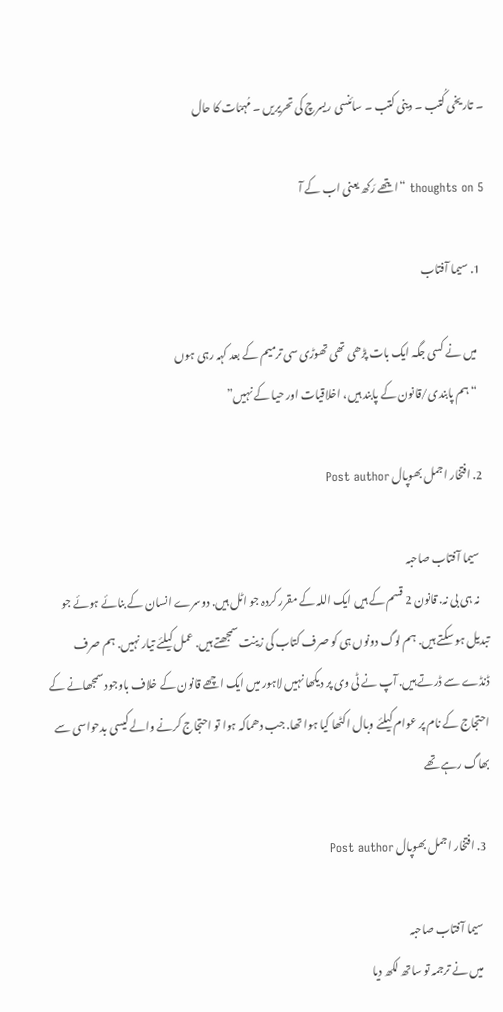۔ تاریخی کُتب ۔ دینی کتب ۔ سائنسی ریسرچ کی تحریریں ۔ مُہمْات کا حال

5 thoughts on “ایتھے رَکھ یعنی اب کے آ

  1. سیما آفتاب

    میں نے کسی جگہ ایک بات پڑھی تھی تھوڑی سی ترمیم کے بعد کہہ رہی ہوں
    “ہم پابندی/قانون کے پابند ہیں، اخلاقیات اور حیا کے نہیں”

  2. افتخار اجمل بھوپال Post author

    سیما آفتاب صاحبہ
    نہ ہی بی نہ. قانون 2 قسم کے ہیں ایک اللہ کے مقرر کردہ جو اٹل ہیں. دوسرے انسان کے بنائے ہوئے جو تبدیل ہو سکتے ہیں. ہم لوگ دونوں ہی کو صرف کتاب کی زینت سمجھتے ہیں. عمل کیلئے تیار نہیں. ہم صرف ڈنڈے سے ڈرتے ہیں. آپ نے ٹی وی پر دیکھا نہیں لاہور میں ایک اچھے قانون کے خلاف باوجود سمجھانے کے احتجاج کے نام پر عوام کیلئے وبال اکٹھا کیا ہوا تھا. جب دھماکہ ہوا تو احتجاج کرنے والے کیسی بدحواسی سے بھاگ رہے تھے

  3. افتخار اجمل بھوپال Post author

    سیما آفتاب صاحبہ
    میں نے ترجمہ تو ساتھ لکھ دیا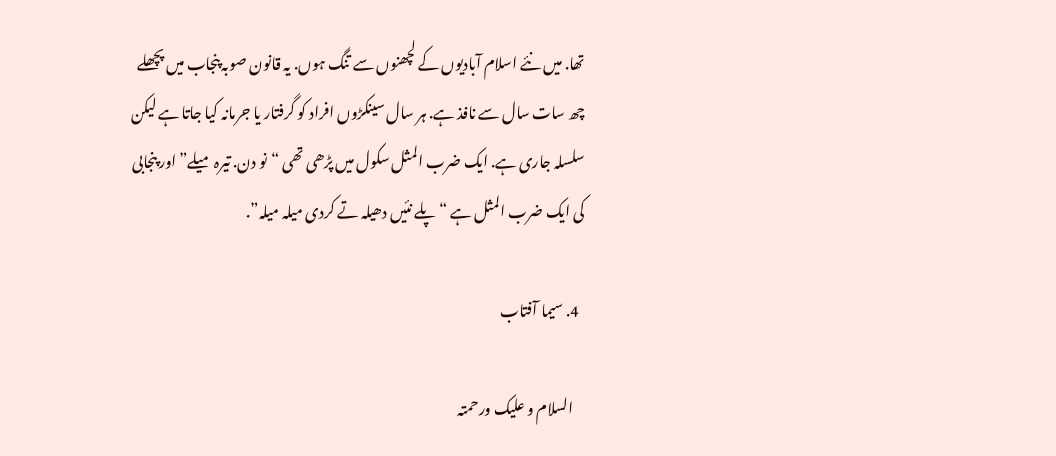تھا. میں نئے اسلام آبادیوں کے لچھنوں سے تنگ ہوں. یہ قانون صوبہ پنجاب میں پچھلے چھ سات سال سے نافذ ہے. ہر سال سینکڑوں افراد کو گرفتار یا جرمانہ کیا جاتا ہے لیکن سلسلہ جاری ہے. ایک ضرب المثل سکول میں پڑھی تھی “نو دن. تیرہ میلے” اور پنجابی کی ایک ضرب المثل ہے “پلے نئیں دھیلہ تے کردی میلہ میلہ”.

  4. سیما آفتاب

    السلام و علیک ورحمتہ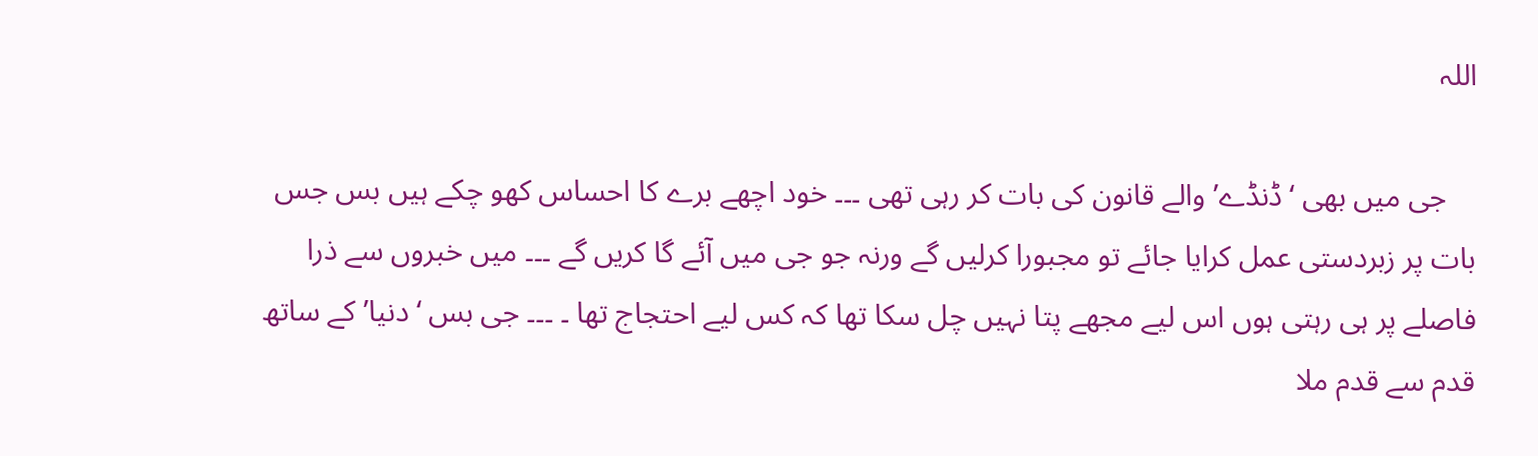اللہ

    جی میں بھی ‘ڈنڈے’ والے قانون کی بات کر رہی تھی ۔۔۔ خود اچھے برے کا احساس کھو چکے ہیں بس جس بات پر زبردستی عمل کرایا جائے تو مجبورا کرلیں گے ورنہ جو جی میں آئے گا کریں گے ۔۔۔ میں خبروں سے ذرا فاصلے پر ہی رہتی ہوں اس لیے مجھے پتا نہیں چل سکا تھا کہ کس لیے احتجاج تھا ۔ ۔۔۔ جی بس ‘دنیا’ کے ساتھ قدم سے قدم ملا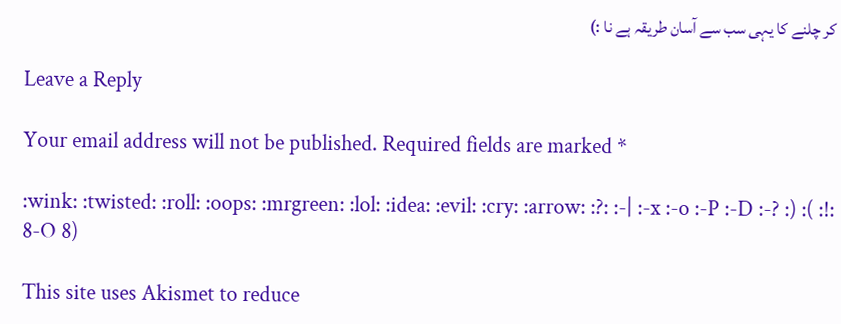کر چلنے کا یہی سب سے آسان طریقہ ہے نا :)

Leave a Reply

Your email address will not be published. Required fields are marked *

:wink: :twisted: :roll: :oops: :mrgreen: :lol: :idea: :evil: :cry: :arrow: :?: :-| :-x :-o :-P :-D :-? :) :( :!: 8-O 8)

This site uses Akismet to reduce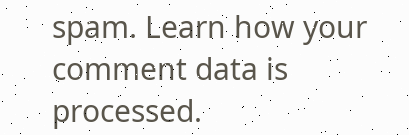spam. Learn how your comment data is processed.